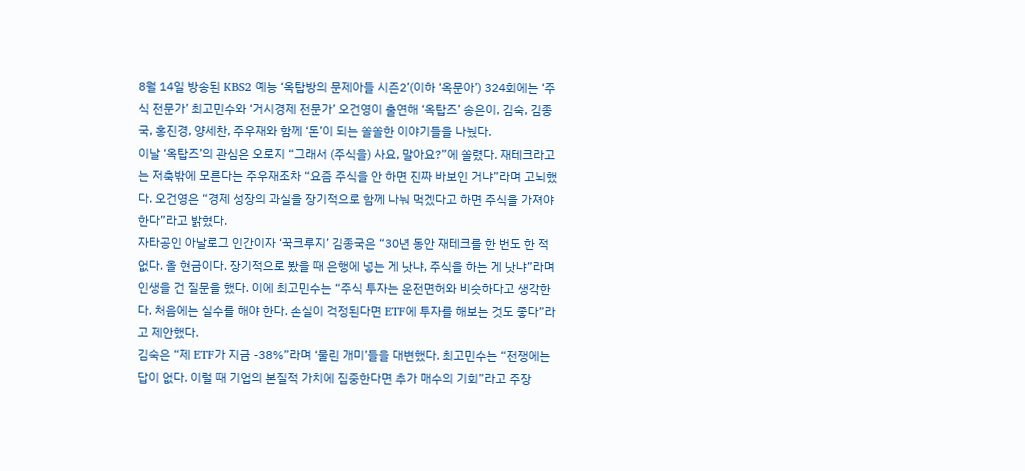8월 14일 방송된 KBS2 예능 ‘옥탑방의 문제아들 시즌2’(이하 ‘옥문아’) 324회에는 ‘주식 전문가’ 최고민수와 ‘거시경제 전문가’ 오건영이 출연해 ‘옥탑즈’ 송은이, 김숙, 김종국, 홍진경, 양세찬, 주우재와 함께 ‘돈’이 되는 쏠쏠한 이야기들을 나눴다.
이날 ‘옥탑즈’의 관심은 오로지 “그래서 (주식을) 사요, 말아요?”에 쏠렸다. 재테크라고는 저축밖에 모른다는 주우재조차 “요즘 주식을 안 하면 진짜 바보인 거냐”라며 고뇌했다. 오건영은 “경제 성장의 과실을 장기적으로 함께 나눠 먹겠다고 하면 주식을 가져야 한다”라고 밝혔다.
자타공인 아날로그 인간이자 ‘꾹크루지’ 김종국은 “30년 동안 재테크를 한 번도 한 적 없다. 올 현금이다. 장기적으로 봤을 때 은행에 넣는 게 낫냐, 주식을 하는 게 낫냐”라며 인생을 건 질문을 했다. 이에 최고민수는 “주식 투자는 운전면허와 비슷하다고 생각한다. 처음에는 실수를 해야 한다. 손실이 걱정된다면 ETF에 투자를 해보는 것도 좋다”라고 제안했다.
김숙은 “제 ETF가 지금 -38%”라며 ‘물린 개미’들을 대변했다. 최고민수는 “전쟁에는 답이 없다. 이럴 때 기업의 본질적 가치에 집중한다면 추가 매수의 기회”라고 주장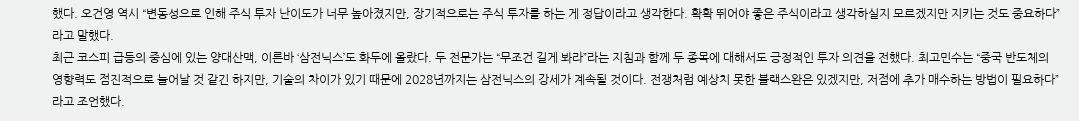했다. 오건영 역시 “변동성으로 인해 주식 투자 난이도가 너무 높아졌지만, 장기적으로는 주식 투자를 하는 게 정답이라고 생각한다. 확확 뛰어야 좋은 주식이라고 생각하실지 모르겠지만 지키는 것도 중요하다”라고 말했다.
최근 코스피 급등의 중심에 있는 양대산맥, 이른바 ‘삼전닉스’도 화두에 올랐다. 두 전문가는 “무조건 길게 봐라”라는 지침과 함께 두 종목에 대해서도 긍정적인 투자 의견을 전했다. 최고민수는 “중국 반도체의 영향력도 점진적으로 늘어날 것 같긴 하지만, 기술의 차이가 있기 때문에 2028년까지는 삼전닉스의 강세가 계속될 것이다. 전쟁처럼 예상치 못한 블랙스완은 있겠지만, 저점에 추가 매수하는 방법이 필요하다”라고 조언했다.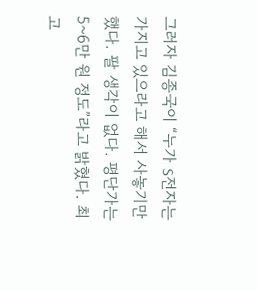그러자 김종국이 “누가 S전자는 가지고 있으라고 해서 사놓기만 했다. 팔 생각이 없다. 평단가는 5~6만 원 정도”라고 밝혔다. 최고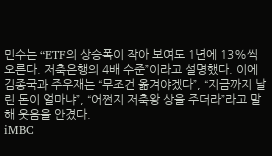민수는 “ETF의 상승폭이 작아 보여도 1년에 13%씩 오른다. 저축은행의 4배 수준”이라고 설명했다. 이에 김종국과 주우재는 “무조건 옮겨야겠다”, “지금까지 날린 돈이 얼마냐”, “어쩐지 저축왕 상을 주더라”라고 말해 웃음을 안겼다.
iMBC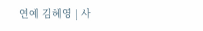연예 김혜영 | 사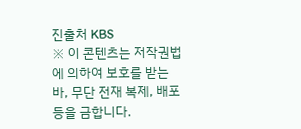진출처 KBS
※ 이 콘텐츠는 저작권법에 의하여 보호를 받는바, 무단 전재 복제, 배포 등을 금합니다.